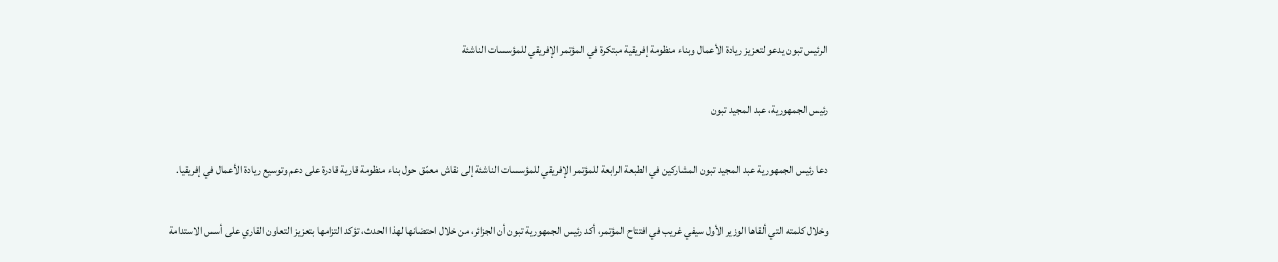الرئيس تبون يدعو لتعزيز ريادة الأعمال وبناء منظومة إفريقية مبتكرة في المؤتمر الإفريقي للمؤسسات الناشئة

رئيس الجمهورية، عبد المجيد تبون

دعا رئيس الجمهورية عبد المجيد تبون المشاركين في الطبعة الرابعة للمؤتمر الإفريقي للمؤسسات الناشئة إلى نقاش معمّق حول بناء منظومة قارية قادرة على دعم وتوسيع ريادة الأعمال في إفريقيا.

وخلال كلمته التي ألقاها الوزير الأول سيفي غريب في افتتاح المؤتمر، أكد رئيس الجمهورية تبون أن الجزائر، من خلال احتضانها لهذا الحدث، تؤكد التزامها بتعزيز التعاون القاري على أسس الاستدامة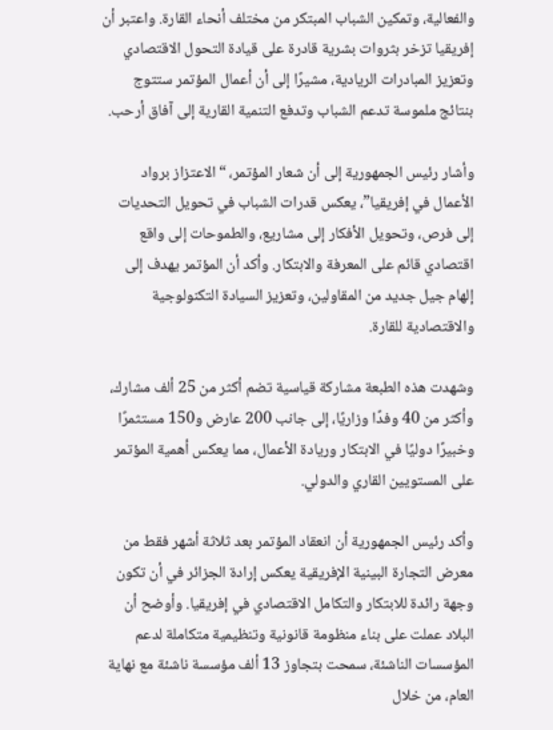والفعالية، وتمكين الشباب المبتكر من مختلف أنحاء القارة. واعتبر أن إفريقيا تزخر بثروات بشرية قادرة على قيادة التحول الاقتصادي وتعزيز المبادرات الريادية، مشيرًا إلى أن أعمال المؤتمر ستتوج بنتائج ملموسة تدعم الشباب وتدفع التنمية القارية إلى آفاق أرحب.

وأشار رئيس الجمهورية إلى أن شعار المؤتمر، “الاعتزاز برواد الأعمال في إفريقيا”، يعكس قدرات الشباب في تحويل التحديات إلى فرص، وتحويل الأفكار إلى مشاريع، والطموحات إلى واقع اقتصادي قائم على المعرفة والابتكار. وأكد أن المؤتمر يهدف إلى إلهام جيل جديد من المقاولين، وتعزيز السيادة التكنولوجية والاقتصادية للقارة.

وشهدت هذه الطبعة مشاركة قياسية تضم أكثر من 25 ألف مشارك، وأكثر من 40 وفدًا وزاريًا، إلى جانب 200 عارض و150 مستثمرًا وخبيرًا دوليًا في الابتكار وريادة الأعمال، مما يعكس أهمية المؤتمر على المستويين القاري والدولي.

وأكد رئيس الجمهورية أن انعقاد المؤتمر بعد ثلاثة أشهر فقط من معرض التجارة البينية الإفريقية يعكس إرادة الجزائر في أن تكون وجهة رائدة للابتكار والتكامل الاقتصادي في إفريقيا. وأوضح أن البلاد عملت على بناء منظومة قانونية وتنظيمية متكاملة لدعم المؤسسات الناشئة، سمحت بتجاوز 13 ألف مؤسسة ناشئة مع نهاية العام، من خلال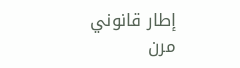إطار قانوني مرن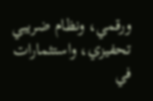ورقمي، ونظام ضريبي تحفيزي، واستثمارات في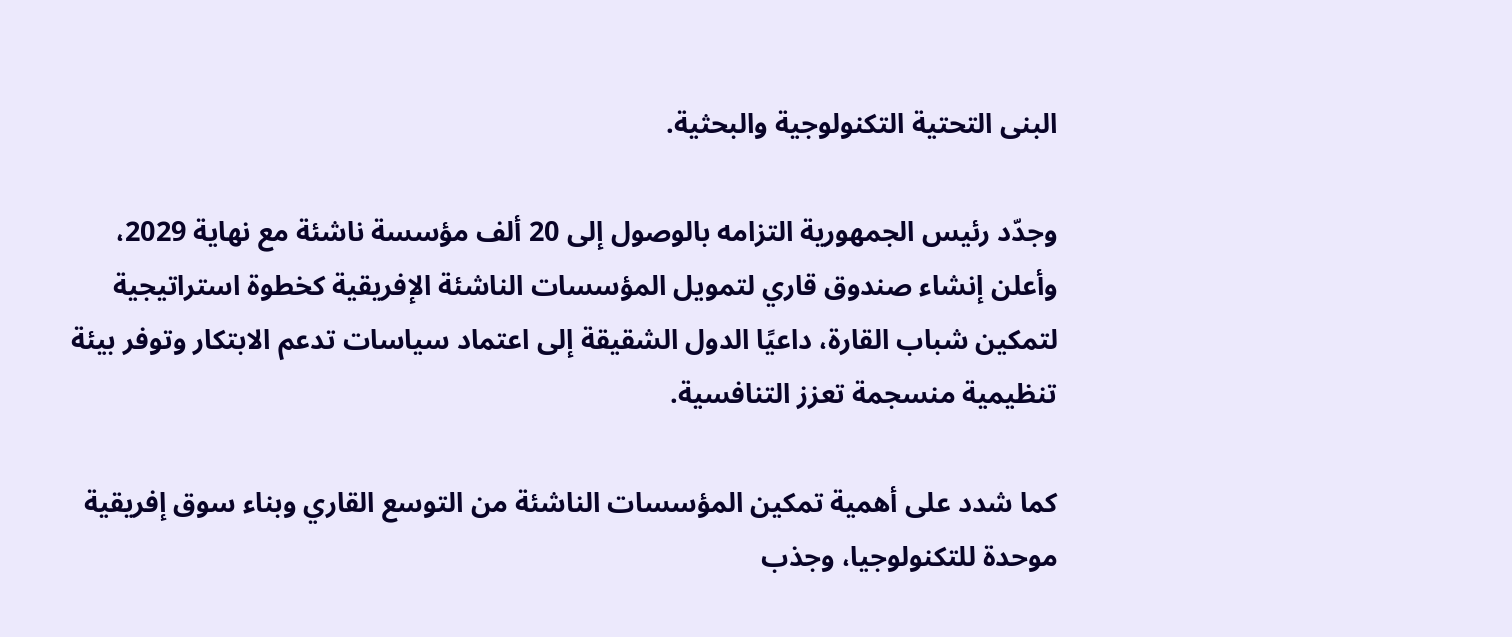البنى التحتية التكنولوجية والبحثية.

وجدّد رئيس الجمهورية التزامه بالوصول إلى 20 ألف مؤسسة ناشئة مع نهاية 2029، وأعلن إنشاء صندوق قاري لتمويل المؤسسات الناشئة الإفريقية كخطوة استراتيجية لتمكين شباب القارة، داعيًا الدول الشقيقة إلى اعتماد سياسات تدعم الابتكار وتوفر بيئة تنظيمية منسجمة تعزز التنافسية.

كما شدد على أهمية تمكين المؤسسات الناشئة من التوسع القاري وبناء سوق إفريقية موحدة للتكنولوجيا، وجذب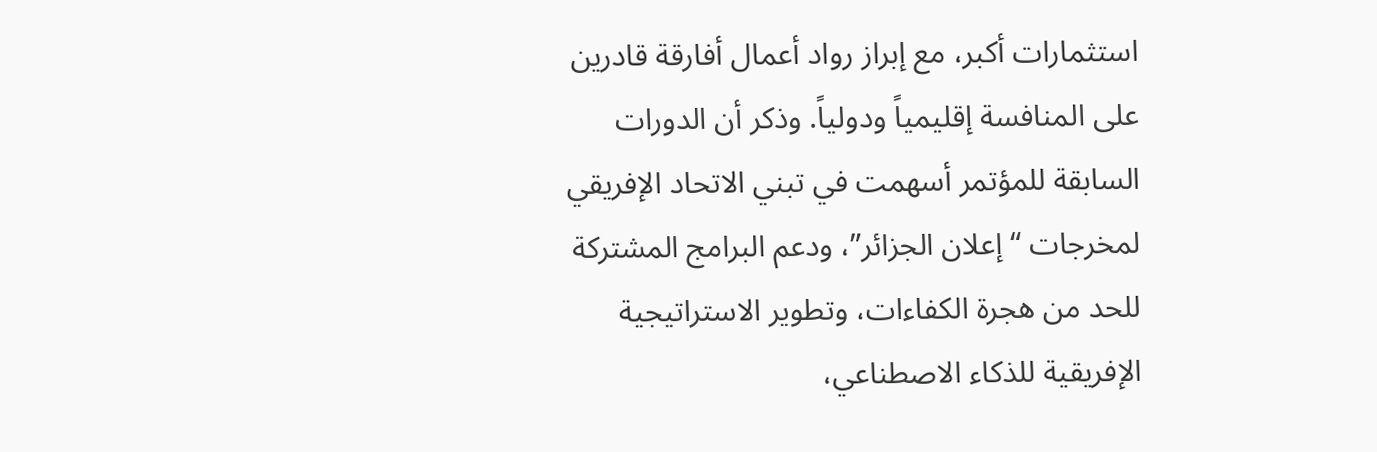استثمارات أكبر، مع إبراز رواد أعمال أفارقة قادرين على المنافسة إقليمياً ودولياً. وذكر أن الدورات السابقة للمؤتمر أسهمت في تبني الاتحاد الإفريقي لمخرجات “إعلان الجزائر”، ودعم البرامج المشتركة للحد من هجرة الكفاءات، وتطوير الاستراتيجية الإفريقية للذكاء الاصطناعي،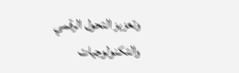وتعزيز التحول الرقمي والتكنولوجيات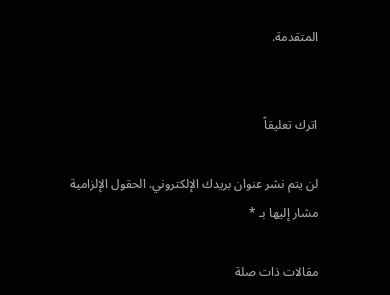المتقدمة.


اترك تعليقاً

لن يتم نشر عنوان بريدك الإلكتروني. الحقول الإلزامية مشار إليها بـ *

مقالات ذات صلة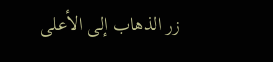زر الذهاب إلى الأعلى